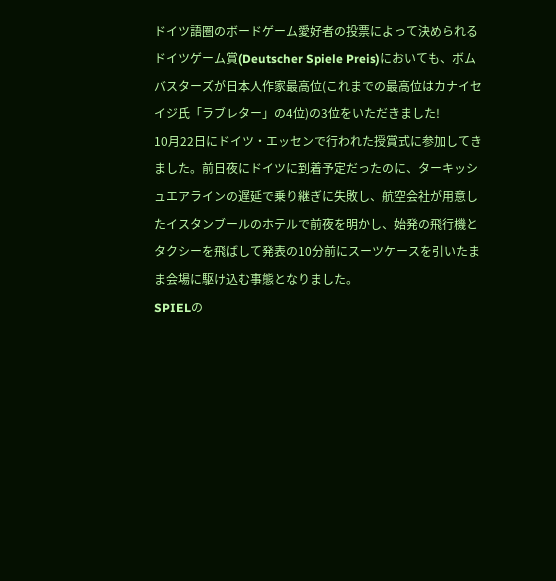ドイツ語圏のボードゲーム愛好者の投票によって決められるドイツゲーム賞(Deutscher Spiele Preis)においても、ボムバスターズが日本人作家最高位(これまでの最高位はカナイセイジ氏「ラブレター」の4位)の3位をいただきました!
10月22日にドイツ・エッセンで行われた授賞式に参加してきました。前日夜にドイツに到着予定だったのに、ターキッシュエアラインの遅延で乗り継ぎに失敗し、航空会社が用意したイスタンブールのホテルで前夜を明かし、始発の飛行機とタクシーを飛ばして発表の10分前にスーツケースを引いたまま会場に駆け込む事態となりました。
SPIELの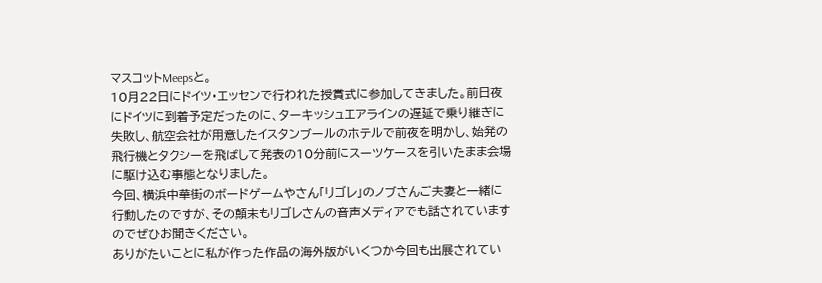マスコットMeepsと。
10月22日にドイツ・エッセンで行われた授賞式に参加してきました。前日夜にドイツに到着予定だったのに、ターキッシュエアラインの遅延で乗り継ぎに失敗し、航空会社が用意したイスタンブールのホテルで前夜を明かし、始発の飛行機とタクシーを飛ばして発表の10分前にスーツケースを引いたまま会場に駆け込む事態となりました。
今回、横浜中華街のボードゲームやさん「リゴレ」のノブさんご夫妻と一緒に行動したのですが、その顛末もリゴレさんの音声メディアでも話されていますのでぜひお聞きください。
ありがたいことに私が作った作品の海外版がいくつか今回も出展されてい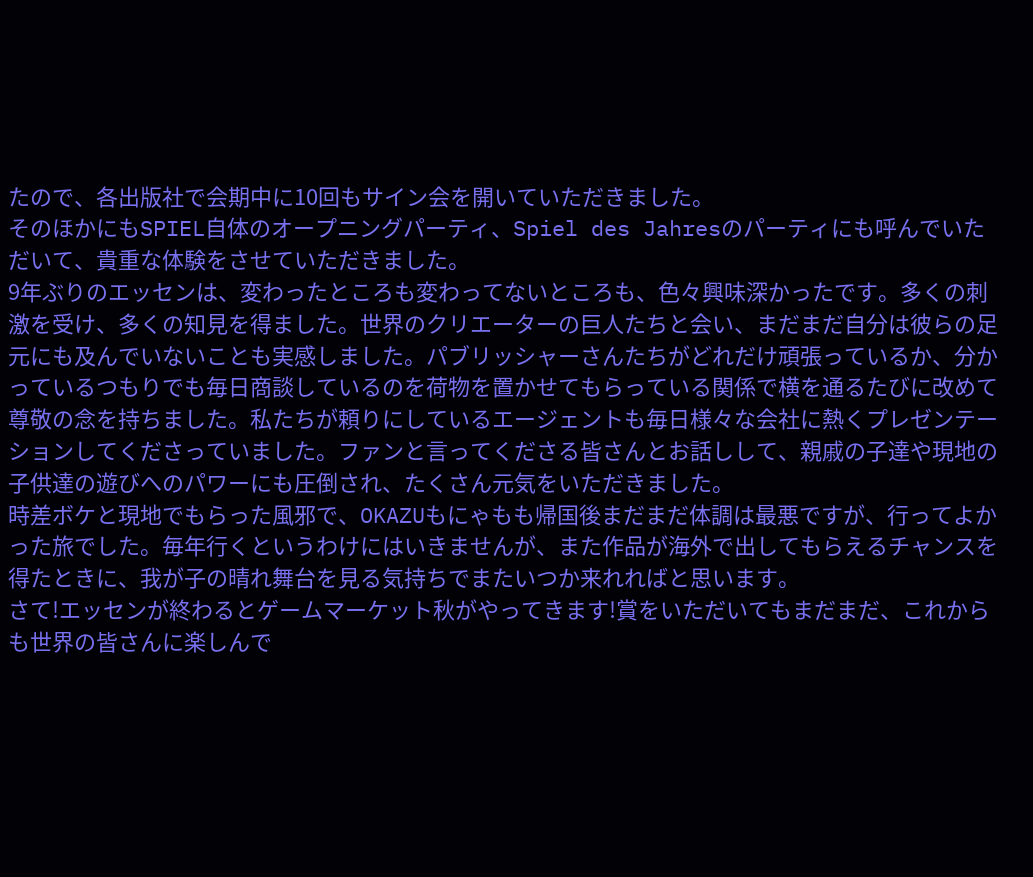たので、各出版社で会期中に10回もサイン会を開いていただきました。
そのほかにもSPIEL自体のオープニングパーティ、Spiel des Jahresのパーティにも呼んでいただいて、貴重な体験をさせていただきました。
9年ぶりのエッセンは、変わったところも変わってないところも、色々興味深かったです。多くの刺激を受け、多くの知見を得ました。世界のクリエーターの巨人たちと会い、まだまだ自分は彼らの足元にも及んでいないことも実感しました。パブリッシャーさんたちがどれだけ頑張っているか、分かっているつもりでも毎日商談しているのを荷物を置かせてもらっている関係で横を通るたびに改めて尊敬の念を持ちました。私たちが頼りにしているエージェントも毎日様々な会社に熱くプレゼンテーションしてくださっていました。ファンと言ってくださる皆さんとお話しして、親戚の子達や現地の子供達の遊びへのパワーにも圧倒され、たくさん元気をいただきました。
時差ボケと現地でもらった風邪で、OKAZUもにゃもも帰国後まだまだ体調は最悪ですが、行ってよかった旅でした。毎年行くというわけにはいきませんが、また作品が海外で出してもらえるチャンスを得たときに、我が子の晴れ舞台を見る気持ちでまたいつか来れればと思います。
さて!エッセンが終わるとゲームマーケット秋がやってきます!賞をいただいてもまだまだ、これからも世界の皆さんに楽しんで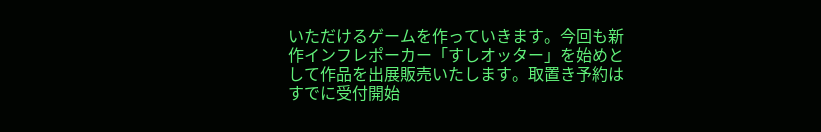いただけるゲームを作っていきます。今回も新作インフレポーカー「すしオッター」を始めとして作品を出展販売いたします。取置き予約はすでに受付開始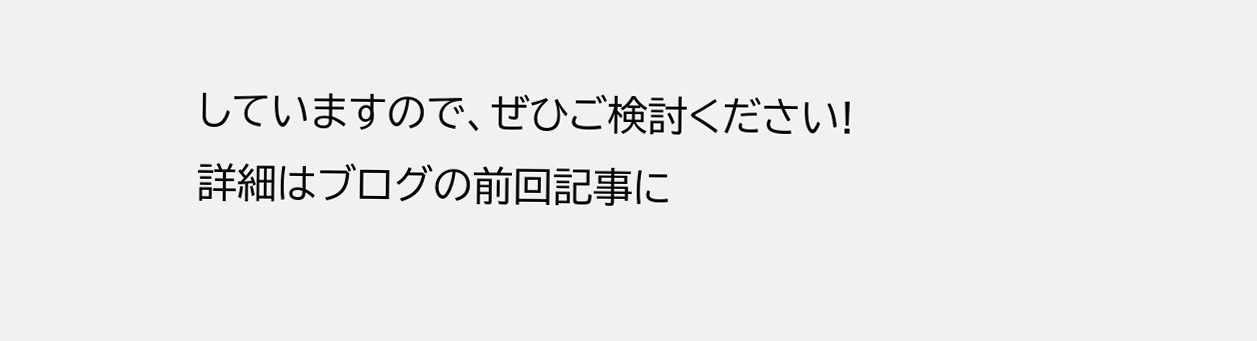していますので、ぜひご検討ください!
詳細はブログの前回記事に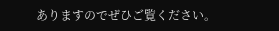ありますのでぜひご覧ください。